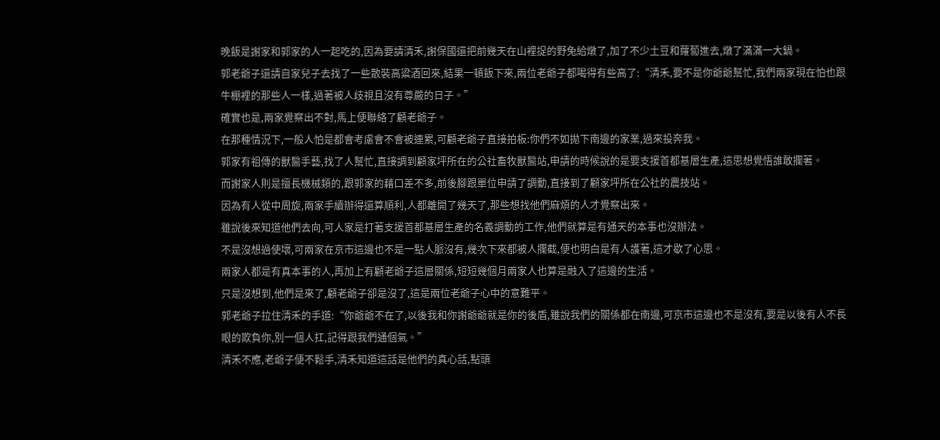晚飯是謝家和郭家的人一起吃的,因為要請清禾,謝保國還把前幾天在山裡捉的野兔給燉了,加了不少土豆和蘿蔔進去,燉了滿滿一大鍋。
郭老爺子還請自家兒子去找了一些散裝高粱酒回來,結果一頓飯下來,兩位老爺子都喝得有些高了:“清禾,要不是你爺爺幫忙,我們兩家現在怕也跟牛棚裡的那些人一樣,過著被人歧視且沒有尊嚴的日子。”
確實也是,兩家覺察出不對,馬上便聯絡了顧老爺子。
在那種情況下,一般人怕是都會考慮會不會被連累,可顧老爺子直接拍板:你們不如拋下南邊的家業,過來投奔我。
郭家有祖傳的獸醫手藝,找了人幫忙,直接調到顧家坪所在的公社畜牧獸醫站,申請的時候說的是要支援首都基層生產,這思想覺悟誰敢攔著。
而謝家人則是擅長機械類的,跟郭家的藉口差不多,前後腳跟單位申請了調動,直接到了顧家坪所在公社的農技站。
因為有人從中周旋,兩家手續辦得還算順利,人都離開了幾天了,那些想找他們麻煩的人才覺察出來。
雖說後來知道他們去向,可人家是打著支援首都基層生產的名義調動的工作,他們就算是有通天的本事也沒辦法。
不是沒想過使壞,可兩家在京市這邊也不是一點人脈沒有,幾次下來都被人攔截,便也明白是有人護著,這才歇了心思。
兩家人都是有真本事的人,再加上有顧老爺子這層關係,短短幾個月兩家人也算是融入了這邊的生活。
只是沒想到,他們是來了,顧老爺子卻是沒了,這是兩位老爺子心中的意難平。
郭老爺子拉住清禾的手道:“你爺爺不在了,以後我和你謝爺爺就是你的後盾,雖說我們的關係都在南邊,可京市這邊也不是沒有,要是以後有人不長眼的欺負你,別一個人扛,記得跟我們通個氣。”
清禾不應,老爺子便不鬆手,清禾知道這話是他們的真心話,點頭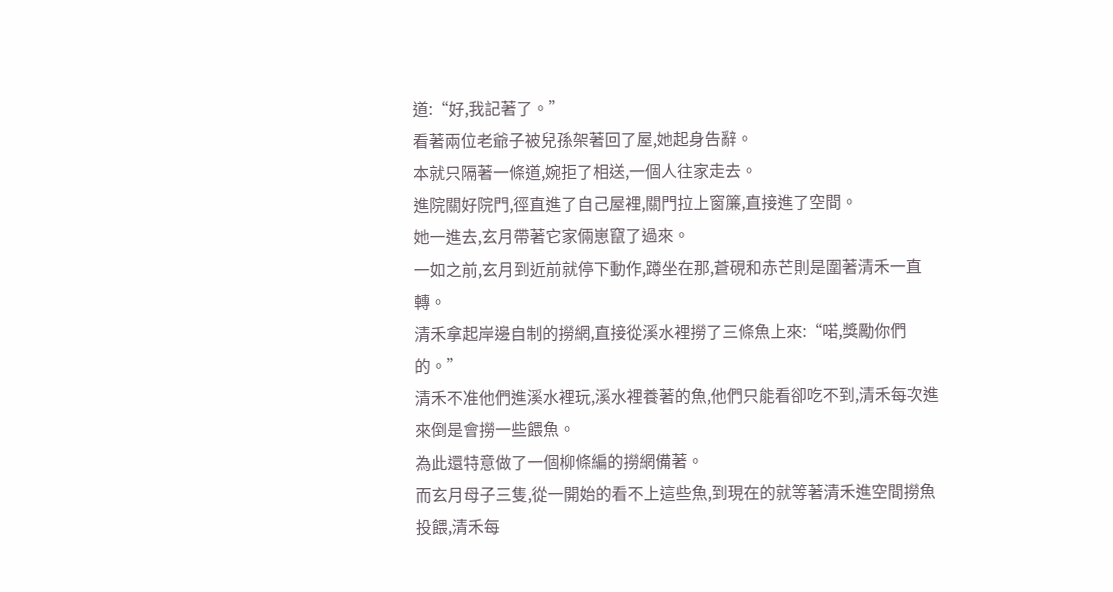道:“好,我記著了。”
看著兩位老爺子被兒孫架著回了屋,她起身告辭。
本就只隔著一條道,婉拒了相送,一個人往家走去。
進院關好院門,徑直進了自己屋裡,關門拉上窗簾,直接進了空間。
她一進去,玄月帶著它家倆崽竄了過來。
一如之前,玄月到近前就停下動作,蹲坐在那,蒼硯和赤芒則是圍著清禾一直轉。
清禾拿起岸邊自制的撈網,直接從溪水裡撈了三條魚上來:“喏,獎勵你們的。”
清禾不准他們進溪水裡玩,溪水裡養著的魚,他們只能看卻吃不到,清禾每次進來倒是會撈一些餵魚。
為此還特意做了一個柳條編的撈網備著。
而玄月母子三隻,從一開始的看不上這些魚,到現在的就等著清禾進空間撈魚投餵,清禾每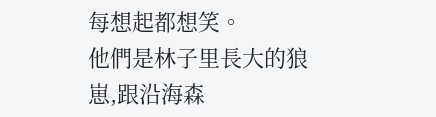每想起都想笑。
他們是林子里長大的狼崽,跟沿海森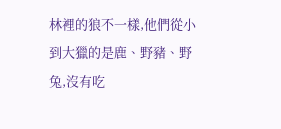林裡的狼不一樣,他們從小到大獵的是鹿、野豬、野兔,沒有吃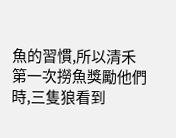魚的習慣,所以清禾第一次撈魚獎勵他們時,三隻狼看到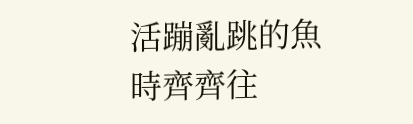活蹦亂跳的魚時齊齊往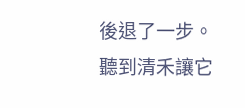後退了一步。
聽到清禾讓它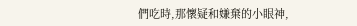們吃時,那懷疑和嫌棄的小眼神,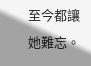至今都讓她難忘。